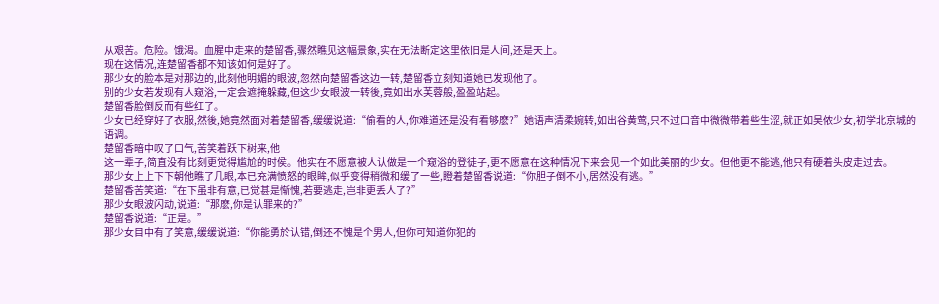从艰苦。危险。饿渴。血腥中走来的楚留香,骤然瞧见这幅景象,实在无法断定这里依旧是人间,还是天上。
现在这情况,连楚留香都不知该如何是好了。
那少女的脸本是对那边的,此刻他明媚的眼波,忽然向楚留香这边一转,楚留香立刻知道她已发现他了。
别的少女若发现有人窥浴,一定会遮掩躲藏,但这少女眼波一转後,竟如出水芙蓉般,盈盈站起。
楚留香脸倒反而有些红了。
少女已经穿好了衣服,然後,她竟然面对着楚留香,缓缓说道:“偷看的人,你难道还是没有看够麽?”她语声清柔婉转,如出谷黄莺,只不过口音中微微带着些生涩,就正如吴侬少女,初学北京城的语调。
楚留香暗中叹了口气,苦笑着跃下树来,他
这一辈子,简直没有比刻更觉得尴尬的时侯。他实在不愿意被人认做是一个窥浴的登徒子,更不愿意在这种情况下来会见一个如此美丽的少女。但他更不能逃,他只有硬着头皮走过去。
那少女上上下下朝他瞧了几眼,本已充满愤怒的眼眸,似乎变得稍微和缓了一些,瞪着楚留香说道:“你胆子倒不小,居然没有逃。”
楚留香苦笑道:“在下虽非有意,已觉甚是惭愧,若要逃走,岂非更丢人了?”
那少女眼波闪动,说道:“那麽,你是认罪来的?”
楚留香说道:“正是。”
那少女目中有了笑意,缓缓说道:“你能勇於认错,倒还不愧是个男人,但你可知道你犯的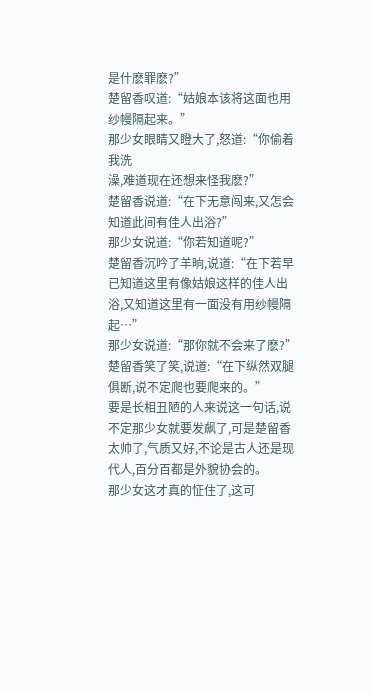是什麽罪麽?”
楚留香叹道:“姑娘本该将这面也用纱幔隔起来。”
那少女眼睛又瞪大了,怒道:“你偷着我洗
澡,难道现在还想来怪我麽?”
楚留香说道:“在下无意闯来,又怎会知道此间有佳人出浴?”
那少女说道:“你若知道呢?”
楚留香沉吟了羊晌,说道:“在下若早已知道这里有像姑娘这样的佳人出浴,又知道这里有一面没有用纱幔隔起…”
那少女说道:“那你就不会来了麽?”
楚留香笑了笑,说道:“在下纵然双腿俱断,说不定爬也要爬来的。”
要是长相丑陋的人来说这一句话,说不定那少女就要发飙了,可是楚留香太帅了,气质又好,不论是古人还是现代人,百分百都是外貌协会的。
那少女这才真的怔住了,这可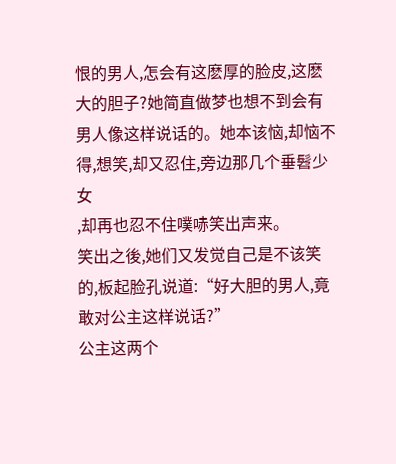恨的男人,怎会有这麽厚的脸皮,这麽大的胆子?她简直做梦也想不到会有男人像这样说话的。她本该恼,却恼不得,想笑,却又忍住,旁边那几个垂髫少女
,却再也忍不住噗哧笑出声来。
笑出之後,她们又发觉自己是不该笑的,板起脸孔说道:“好大胆的男人,竟敢对公主这样说话?”
公主这两个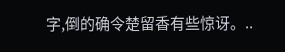字,倒的确令楚留香有些惊讶。..